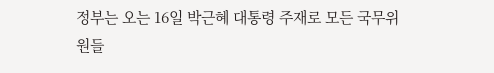정부는 오는 16일 박근혜 대통령 주재로 모든 국무위원들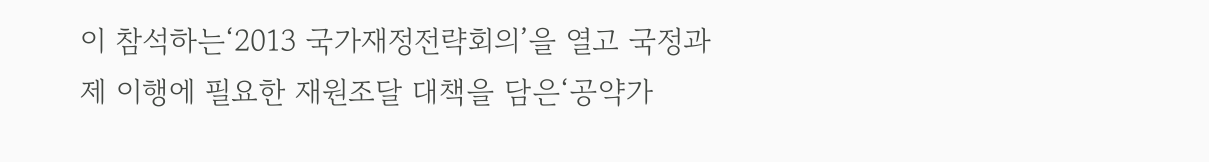이 참석하는‘2013 국가재정전략회의’을 열고 국정과제 이행에 필요한 재원조달 대책을 담은‘공약가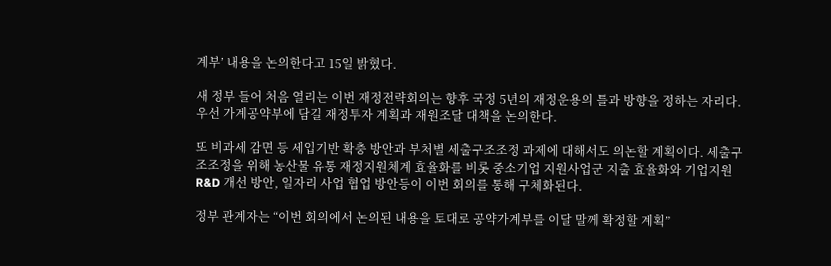계부’ 내용을 논의한다고 15일 밝혔다.

새 정부 들어 처음 열리는 이번 재정전략회의는 향후 국정 5년의 재정운용의 틀과 방향을 정하는 자리다. 우선 가계공약부에 담길 재정투자 계획과 재원조달 대책을 논의한다.

또 비과세 감면 등 세입기반 확충 방안과 부처별 세출구조조정 과제에 대해서도 의논할 계획이다. 세출구조조정을 위해 농산물 유통 재정지원체계 효율화를 비롯 중소기업 지원사업군 지출 효율화와 기업지원 R&D 개선 방안, 일자리 사업 협업 방안등이 이번 회의를 통해 구체화된다.

정부 관계자는 “이번 회의에서 논의된 내용을 토대로 공약가계부를 이달 말께 확정할 계획”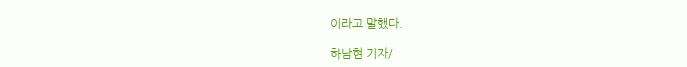이라고 말했다.

하남현 기자/